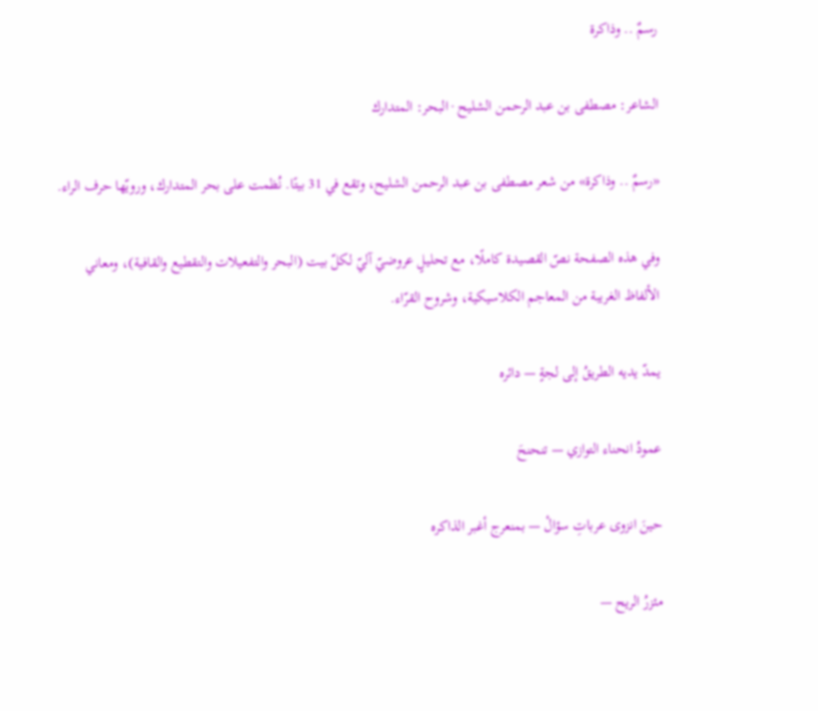رسمٌ .. وذاكرة

الشاعر: مصطفى بن عبد الرحمن الشليح · البحر: المتدارك

«رسمٌ .. وذاكرة» من شعر مصطفى بن عبد الرحمن الشليح، وتقع في 31 بيتًا. نُظمت على بحر المتدارك، ورويّها حرف الراء.

وفي هذه الصفحة نصّ القصيدة كاملًا، مع تحليلٍ عروضيّ آليّ لكلّ بيت (البحر والتفعيلات والتقطيع والقافية)، ومعاني الألفاظ الغريبة من المعاجم الكلاسيكية، وشروح القرّاء.

يمدّ يديه الطريقُ إلى لجةٍ — دائره

عمودُ انحناء التوازي — تنحنحَ

حينَ انزوى عرباتِ سؤالْ — بمنعرج أغبر الذاكره

مئزرُ الريح —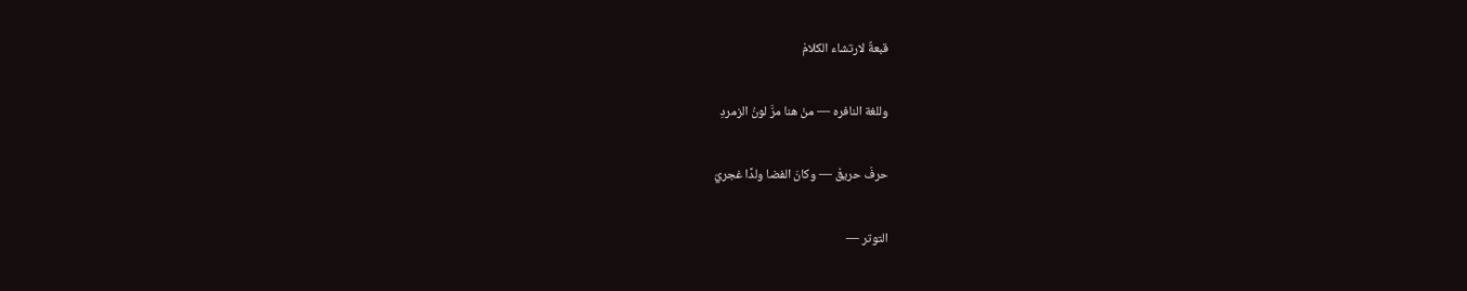قبعةٌ لارتشاء الكلامْ

وللغة النافره — منْ هنا مرَّ لونُ الزمردِ

حرفَ حريقْ — وكانَ الفضا ولدًا غجريّ

التوتر —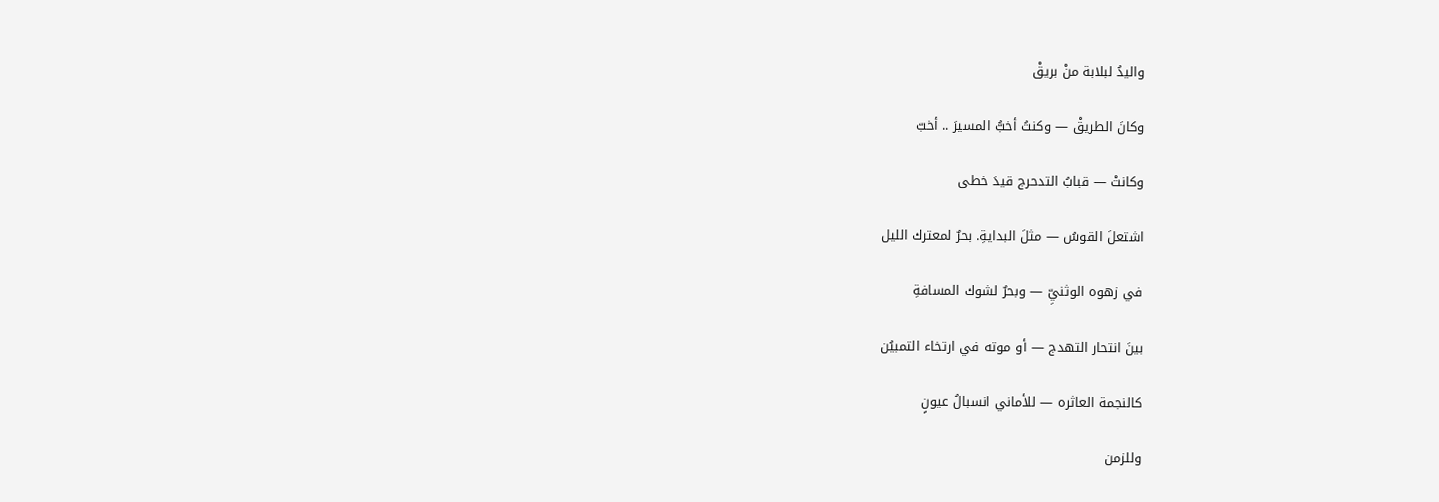واليدُ لبلابة منْ بريقْ

وكانَ الطريقْ — وكنتُ أخبُّ المسيرَ .. أخبّ

وكانتْ — قبابُ التدحرج قيدَ خطى

اشتعلَ القوسُ — مثلَ البدايةِ. بحرٌ لمعترك الليل

في زهوه الوثنيِّ — وبحرٌ لشوك المسافةِ

بينَ انتحار التهدج — أو موته في ارتخاء التمبيُن

كالنجمة العاثره — للأماني انسبالُ عيونٍ

وللزمن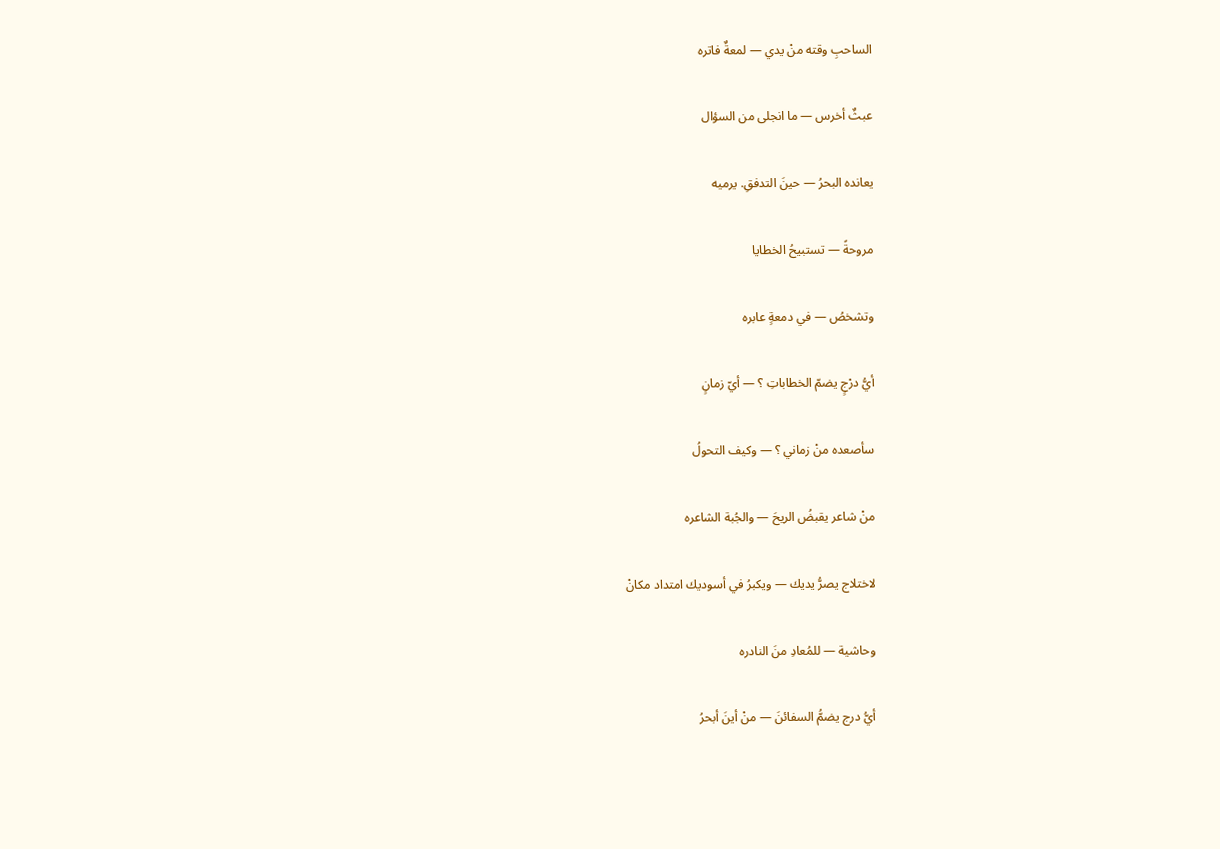الساحبِ وقته منْ يدي — لمعةٌ فاتره

عبثٌ أخرس — ما انجلى من السؤال

يعانده البحرُ — حينَ التدفقِ. يرميه

مروحةً — تستبيحُ الخطايا

وتشخصُ — في دمعةٍ عابره

أيُّ درْجٍ يضمّ الخطاباتِ ؟ — أيّ زمانٍ

سأصعده منْ زماني ؟ — وكيف التحولُ

منْ شاعر يقبضُ الريحَ — والجُبة الشاعره

لاختلاج يصرُّ يديك — ويكبرُ في أسوديك امتداد مكانْ

وحاشية — للمُعادِ منَ النادره

أيُّ درج يضمُّ السفائنَ — منْ أينَ أبحرُ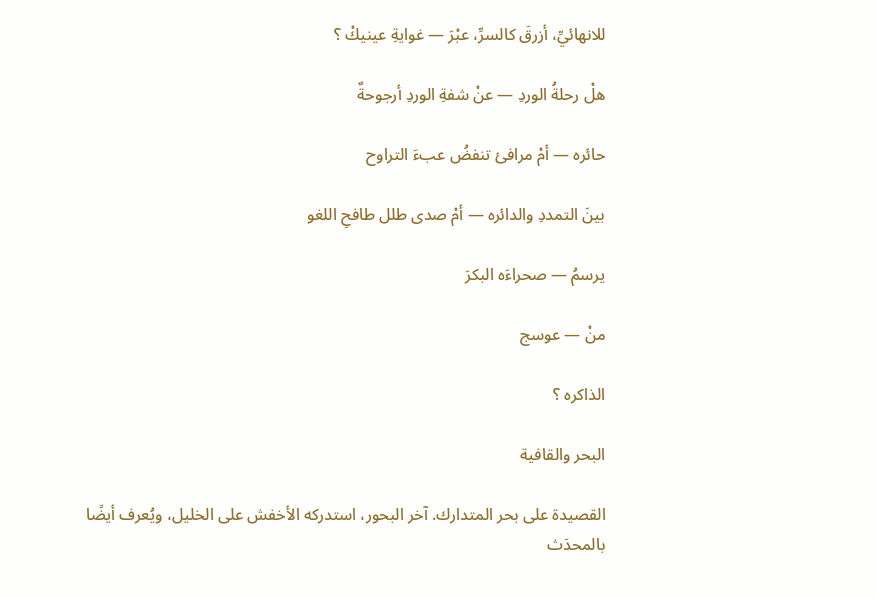للانهائيِّ، أزرقَ كالسرِّ، عبْرَ — غوايةِ عينيكْ ؟

هلْ رحلةُ الوردِ — عنْ شفةِ الوردِ أرجوحةٌ

حائره — أمْ مرافئ تنفضُ عبءَ التراوح

بينَ التمددِ والدائره — أمْ صدى طلل طافحِ اللغو

يرسمُ — صحراءَه البكرَ

منْ — عوسج

الذاكره ؟

البحر والقافية

القصيدة على بحر المتدارك. آخر البحور، استدركه الأخفش على الخليل، ويُعرف أيضًا بالمحدَث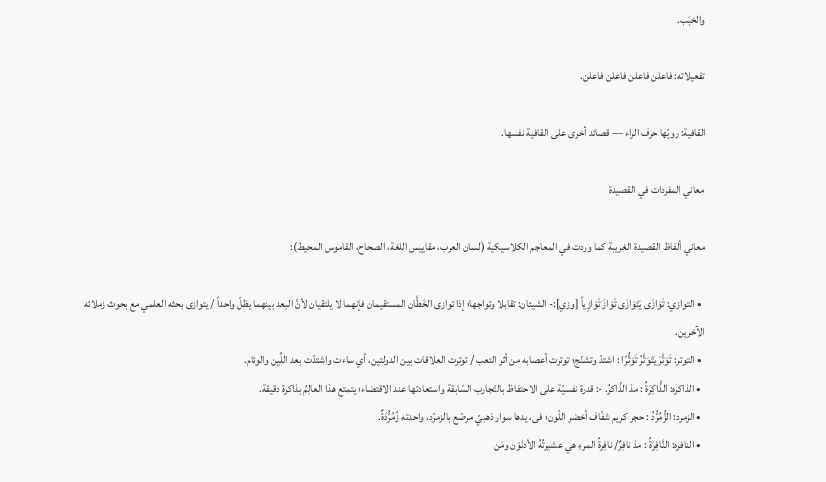والخبَب.

تفعيلاته: فاعلن فاعلن فاعلن فاعلن.

القافية: رويّها حرف الراء — قصائد أخرى على القافية نفسها.

معاني المفردات في القصيدة

معاني ألفاظ القصيدة الغريبة كما وردت في المعاجم الكلاسيكية (لسان العرب، مقاييس اللغة، الصحاح، القاموس المحيط):

  • التوازي: تَوَازَى يَتَوَازَى تَوَازَ تَوَازِياً [وزي]:- الشيئان: تقابلا وتواجها؛ إذا توازى الخَطَّان المستقيمان فإنهما لا يلتقيان لأنَّ البعد بينهما يظلّ واحداً / يتوازى بحثه العلمي مع بحوث زملائه الآخرين.
  • التوتر: تَوَتَّرَ يَتَوَتَّرُ تَوَتُّرًا : اشتدّ وتشنّج؛ توترت أعصابه من أثر التعب / توترت العلاقات بين الدولتين، أي ساءت واشتدّت بعد اللِّين والوئام.
  • الذاكره: الذَّاكِرَةُ : مذ الذّاكرُ. -: قدرة نفسيّة على الاحتفاظ بالتّجارب السّابقة واستعادتها عند الاقتضاء؛ يتمتع هذا العالِمُ بذاكرة دقيقة.
  • الزمرد: الزُّمُرُّدُ : حجر كريم شفّاف أخضر اللّون؛ فى، يدها سوار ذهبيّ مرصّع بالزمرّد، واحدته زُمُرُّدَةٌ.
  • النافره: النَّافِرَةُ : مذ نافِرٌ/ نافِرةُ المرءِ هي عشيرتُهُ الأدنَوْن ومَن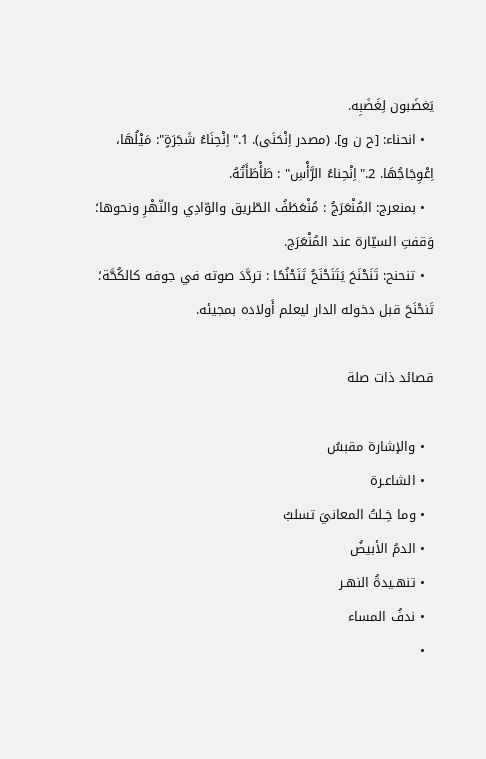يَغضَبون لِغَضَبِه.
  • انحناء: [ح ن و]. (مصدر اِنْحَنَى). 1."اِنْحِنَاءُ شَجَرَةٍ": مَيْلُهَا، اِعْوِجَاجُهَا. 2."اِنْحِناءُ الرَّأْسِ" : طَأْطَأَتُهُ.
  • بمنعرج: المُنْعَرَجُ : مُنْعَطَفُ الطّريق والوّادِي والنّهْرِ ونحوها؛ وَقفتِ السيّارة عند المُنْعَرَج.
  • تنحنح: تَنَحْنَحَ يَتَنَحْنَحُ تَنَحْنُحًا : تردَّدَ صوته في جوفه كالكُحَّة؛ تَنحْنَحَ قبل دخوله الدار ليعلم أَولاده بمجيئه.

قصائد ذات صلة

  • والإشارة مقبسُ
  • الشاعـرة
  • وما خِـلتُ المعانيَ تسلبُ
  • الدمُ الأبيضُ
  • تنهـيدةُ النهـر
  • ندفُ المساء
  •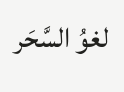لغوُ السَّحَر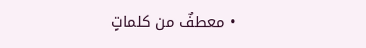• معطفٌ من كلماتٍ